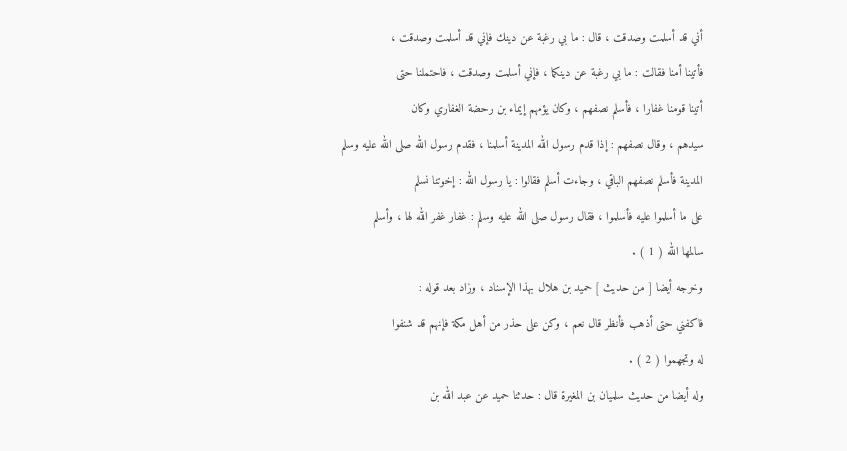أني قد أسلمت وصدقت ، قال : ما بي رغبة عن دينك فإني قد أسلمت وصدقت ،
فأتينا أمنا فقالت : ما بي رغبة عن دينكما ، فإني أسلمت وصدقت ، فاحتملنا حتى
أتينا قومنا غفارا ، فأسلم نصفهم ، وكان يؤمهم إيماء بن رحضة الغفاري وكان
سيدهم ، وقال نصفهم : إذا قدم رسول الله المدينة أسلمنا ، فقدم رسول الله صلى الله عليه وسلم
المدينة فأسلم نصفهم الباقي ، وجاءت أسلم فقالوا : يا رسول الله : إخوتنا نسلم
على ما أسلموا عليه فأسلموا ، فقال رسول صلى الله عليه وسلم : غفار غفر الله لها ، وأسلم
سالمها الله ( 1 ) .
وخرجه أيضا [ من حديث ] حميد بن هلال بهذا الإسناد ، وزاد بعد قوله :
فاكفني حتى أذهب فأنظر قال نعم ، وكن على حذر من أهل مكة فإنهم قد شنفوا
له وتجهموا ( 2 ) .
وله أيضا من حديث سلميان بن المغيرة قال : حدثنا حميد عن عبد الله بن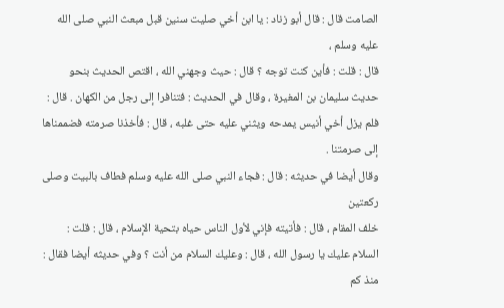الصامت قال : قال أبو زناد : يا ابن أخي صليت سنين قبل مبعث النبي صلى الله عليه وسلم ،
قال : قلت : فأين كنت توجه ؟ قال : حيث وجهني الله ، اقتص الحديث بنحو
حديث سليمان بن المغيرة ، وقال في الحديث : فتنافرا إلى رجل من الكهان . قال :
فلم يزل أخي أنيس يمدحه ويثني عليه حتى غلبه ، قال : فأخذنا صرمته فضممناها
إلى صرمتنا .
وقال أيضا في حديثه : قال : فجاء النبي صلى الله عليه وسلم فطاف بالبيت وصلى ركعتين
خلف المقام ، قال : فأتيته فإني لأول الناس حياه بتحية الإسلام ، قال : قلت :
السلام عليك يا رسول الله ، قال : وعليك السلام من أنت ؟ وفي حديثه أيضا فقال :
منذ كم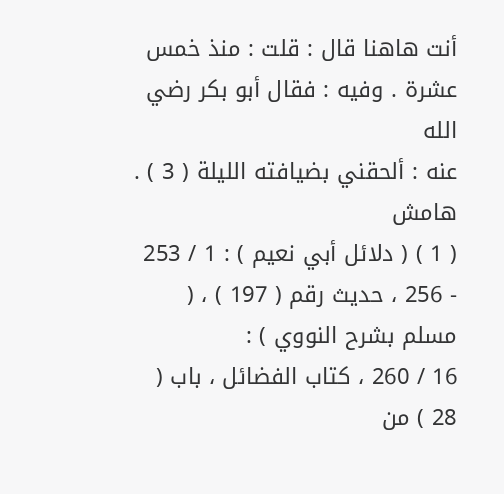أنت هاهنا قال : قلت : منذ خمس عشرة . وفيه : فقال أبو بكر رضي الله
عنه : ألحقني بضيافته الليلة ( 3 ) .
هامش
( 1 ) ( دلائل أبي نعيم ) : 1 / 253 - 256 ، حديث رقم ( 197 ) ، ( مسلم بشرح النووي ) :
16 / 260 ، كتاب الفضائل ، باب ( 28 ) من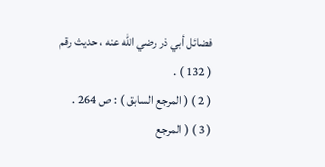فضائل أبي ذر رضي الله عنه ، حديث رقم
( 132 ) .
( 2 ) ( المرجع السابق ) : ص 264 .
( 3 ) ( المرجع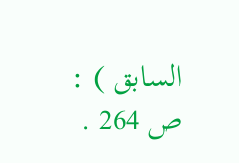السابق ) : ص 264 .